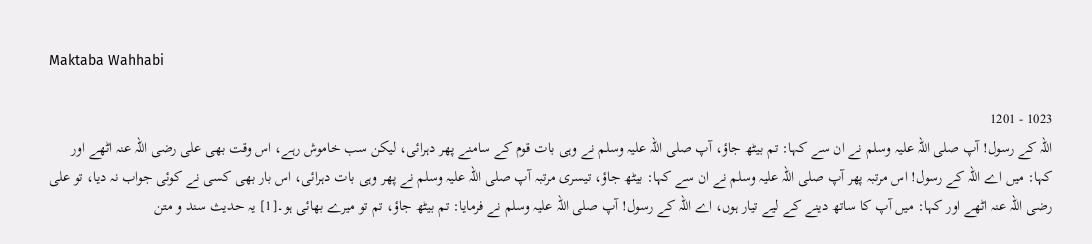Maktaba Wahhabi

1023 - 1201
اللہ کے رسول! آپ صلی اللہ علیہ وسلم نے ان سے کہا: تم بیٹھ جاؤ، آپ صلی اللہ علیہ وسلم نے وہی بات قوم کے سامنے پھر دہرائی، لیکن سب خاموش رہے، اس وقت بھی علی رضی اللہ عنہ اٹھے اور کہا: میں اے اللہ کے رسول! اس مرتبہ پھر آپ صلی اللہ علیہ وسلم نے ان سے کہا: بیٹھ جاؤ، تیسری مرتبہ آپ صلی اللہ علیہ وسلم نے پھر وہی بات دہرائی، اس بار بھی کسی نے کوئی جواب نہ دیا، تو علی رضی اللہ عنہ اٹھے اور کہا: میں آپ کا ساتھ دینے کے لیے تیار ہوں، اے اللہ کے رسول! آپ صلی اللہ علیہ وسلم نے فرمایا: تم بیٹھ جاؤ، تم تو میرے بھائی ہو۔[1] یہ حدیث سند و متن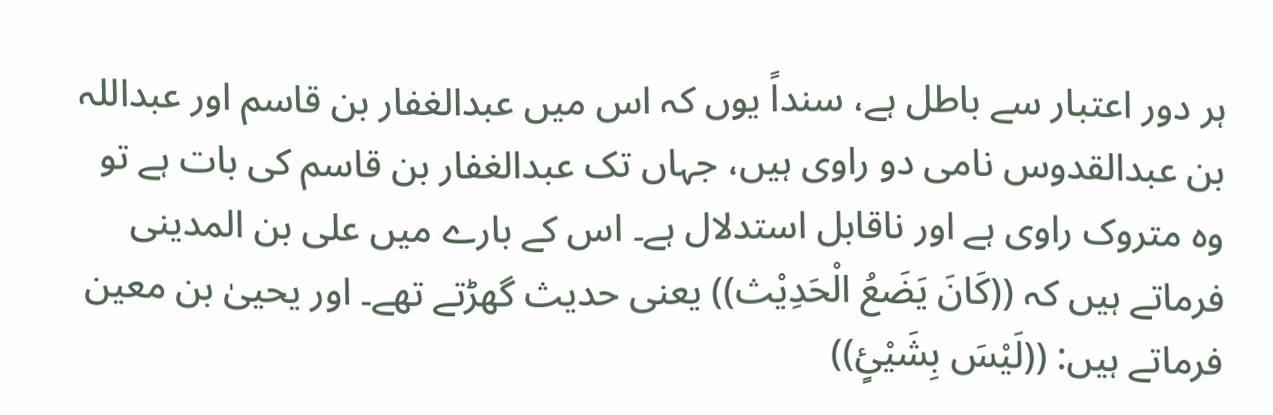ہر دور اعتبار سے باطل ہے، سنداً یوں کہ اس میں عبدالغفار بن قاسم اور عبداللہ بن عبدالقدوس نامی دو راوی ہیں، جہاں تک عبدالغفار بن قاسم کی بات ہے تو وہ متروک راوی ہے اور ناقابل استدلال ہے۔ اس کے بارے میں علی بن المدینی فرماتے ہیں کہ ((کَانَ یَضَعُ الْحَدِیْث)) یعنی حدیث گھڑتے تھے۔ اور یحییٰ بن معین فرماتے ہیں: ((لَیْسَ بِشَیْئٍ))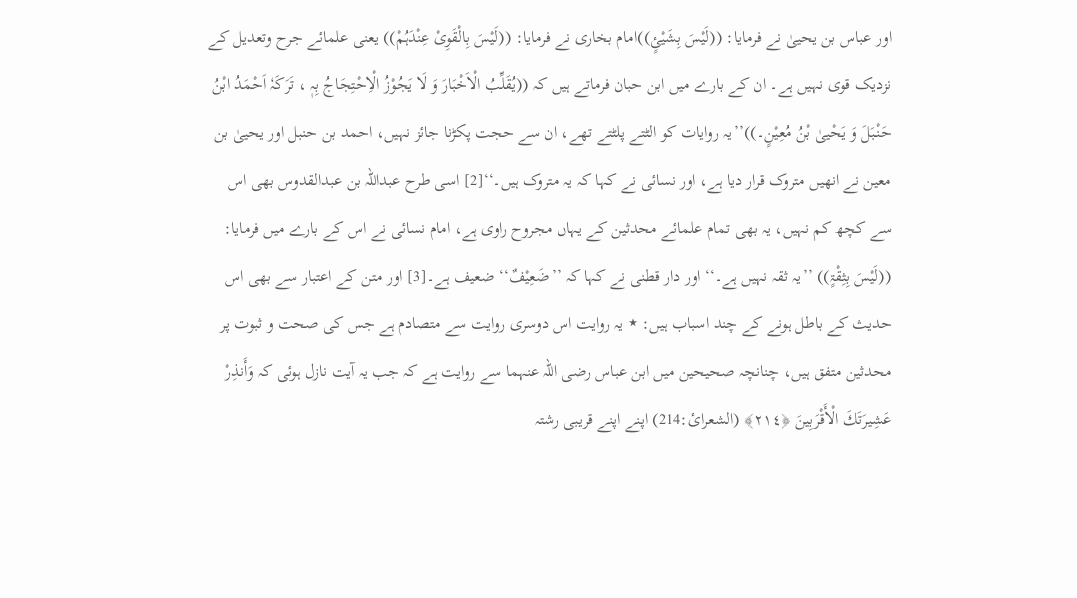اور عباس بن یحییٰ نے فرمایا: ((لَیْسَ بِشَیْئٍ))امام بخاری نے فرمایا: ((لَیْسَ بِالْقَوِیْ عِنْدَہُمْ)) یعنی علمائے جرح وتعدیل کے نزدیک قوی نہیں ہے۔ ان کے بارے میں ابن حبان فرماتے ہیں کہ ((یُقَلِّبُ الْاَخْبَارَ وَ لَا یَجُوْزُ الْاِحْتِجَاجُ بِہٖ ، تَرَکَہٗ اَحْمَدُ ابْنُ حَنْبَلَ وَ یَحْییٰ بْنُ مُعِیْنٍ۔))’’یہ روایات کو الٹتے پلٹتے تھے، ان سے حجت پکڑنا جائز نہیں، احمد بن حنبل اور یحییٰ بن معین نے انھیں متروک قرار دیا ہے، اور نسائی نے کہا کہ یہ متروک ہیں۔‘‘[2] اسی طرح عبداللہ بن عبدالقدوس بھی اس سے کچھ کم نہیں، یہ بھی تمام علمائے محدثین کے یہاں مجروح راوی ہے، امام نسائی نے اس کے بارے میں فرمایا: ((لَیْسَ بِثِقْۃٍ)) ’’یہ ثقہ نہیں ہے۔‘‘ اور دار قطنی نے کہا کہ ’’ضَعِیْفٌ‘‘ ضعیف ہے۔[3] اور متن کے اعتبار سے بھی اس حدیث کے باطل ہونے کے چند اسباب ہیں: ٭ یہ روایت اس دوسری روایت سے متصادم ہے جس کی صحت و ثبوت پر محدثین متفق ہیں، چنانچہ صحیحین میں ابن عباس رضی اللہ عنہما سے روایت ہے کہ جب یہ آیت نازل ہوئی کہ وَأَنذِرْ عَشِيرَتَكَ الْأَقْرَبِينَ ﴿٢١٤﴾ (الشعرائ:214) اپنے اپنے قریبی رشتہ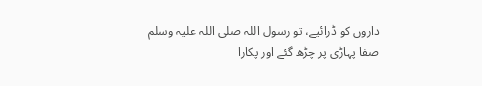داروں کو ڈرائیے، تو رسول اللہ صلی اللہ علیہ وسلم صفا پہاڑی پر چڑھ گئے اور پکارا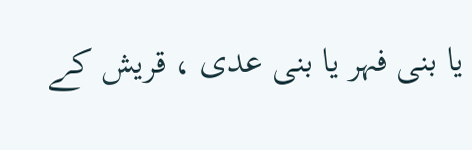یا بنی فہر یا بنی عدی ، قریش کے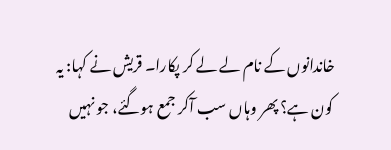خاندانوں کے نام لے لے کر پکارا۔ قریش نے کہا: یہ کون ہے؟ پھر وہاں سب آکر جمع ہوگئے، جو نہیں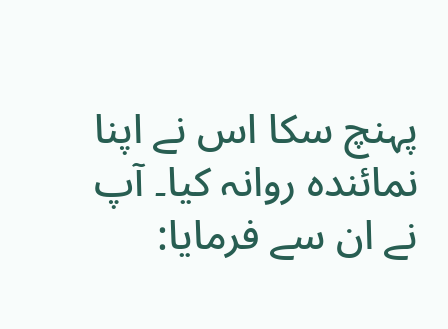پہنچ سکا اس نے اپنا نمائندہ روانہ کیا۔ آپ نے ان سے فرمایا: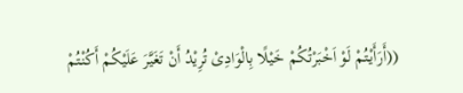((أَرَأَیْتُمْ لَوْ اَخْبَرْتُکُمْ خَیْلًا بِالْوَادِیْ تُرِیْدُ أَنْ تَغَیَّرَ عَلَیْکُمْ أَکُنْتُمْ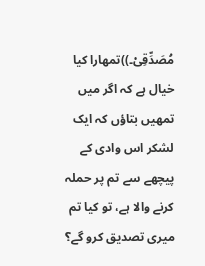مُصَدِّقِیْ۔))تمھارا کیا خیال ہے کہ اگر میں تمھیں بتاؤں کہ ایک لشکر اس وادی کے پیچھے سے تم پر حملہ کرنے والا ہے، تو کیا تم میری تصدیق کرو گے؟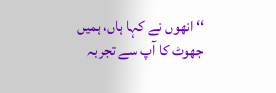‘‘ انھوں نے کہا ہاں، ہمیں جھوٹ کا آپ سے تجربہ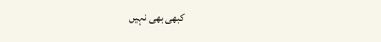کبھی بھی نہیں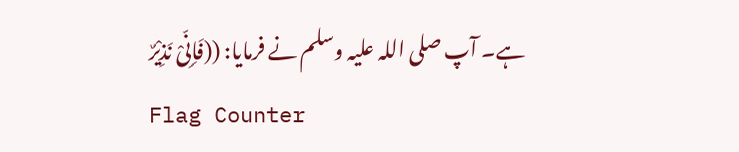ہے۔ آپ صلی اللہ علیہ وسلم نے فرمایا: ((فَاِنِّیْ نَذِیْرٌ
Flag Counter